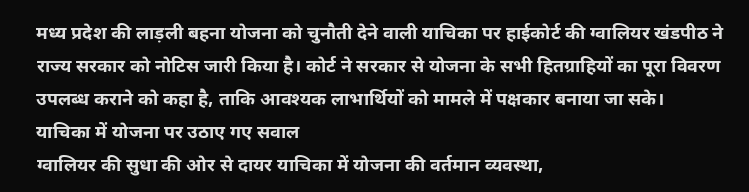मध्य प्रदेश की लाड़ली बहना योजना को चुनौती देने वाली याचिका पर हाईकोर्ट की ग्वालियर खंडपीठ ने राज्य सरकार को नोटिस जारी किया है। कोर्ट ने सरकार से योजना के सभी हितग्राहियों का पूरा विवरण उपलब्ध कराने को कहा है, ताकि आवश्यक लाभार्थियों को मामले में पक्षकार बनाया जा सके।
याचिका में योजना पर उठाए गए सवाल
ग्वालियर की सुधा की ओर से दायर याचिका में योजना की वर्तमान व्यवस्था,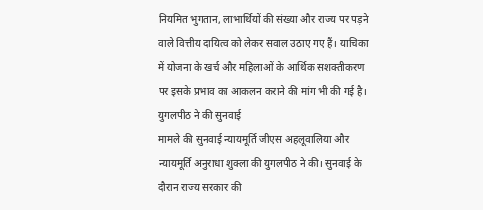नियमित भुगतान, लाभार्थियों की संख्या और राज्य पर पड़ने वाले वित्तीय दायित्व को लेकर सवाल उठाए गए हैं। याचिका में योजना के खर्च और महिलाओं के आर्थिक सशक्तीकरण पर इसके प्रभाव का आकलन कराने की मांग भी की गई है।
युगलपीठ ने की सुनवाई
मामले की सुनवाई न्यायमूर्ति जीएस अहलूवालिया और न्यायमूर्ति अनुराधा शुक्ला की युगलपीठ ने की। सुनवाई के दौरान राज्य सरकार की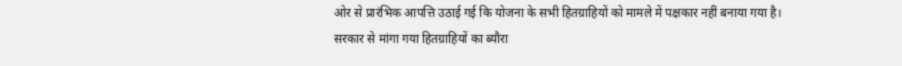ओर से प्रारंभिक आपत्ति उठाई गई कि योजना के सभी हितग्राहियों को मामले में पक्षकार नहीं बनाया गया है।
सरकार से मांगा गया हितग्राहियों का ब्यौरा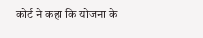कोर्ट ने कहा कि योजना के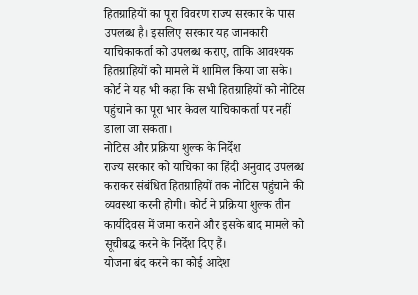हितग्राहियों का पूरा विवरण राज्य सरकार के पास उपलब्ध है। इसलिए सरकार यह जानकारी याचिकाकर्ता को उपलब्ध कराए, ताकि आवश्यक हितग्राहियों को मामले में शामिल किया जा सके। कोर्ट ने यह भी कहा कि सभी हितग्राहियों को नोटिस पहुंचाने का पूरा भार केवल याचिकाकर्ता पर नहीं डाला जा सकता।
नोटिस और प्रक्रिया शुल्क के निर्देश
राज्य सरकार को याचिका का हिंदी अनुवाद उपलब्ध कराकर संबंधित हितग्राहियों तक नोटिस पहुंचाने की व्यवस्था करनी होगी। कोर्ट ने प्रक्रिया शुल्क तीन कार्यदिवस में जमा कराने और इसके बाद मामले को सूचीबद्ध करने के निर्देश दिए हैं।
योजना बंद करने का कोई आदेश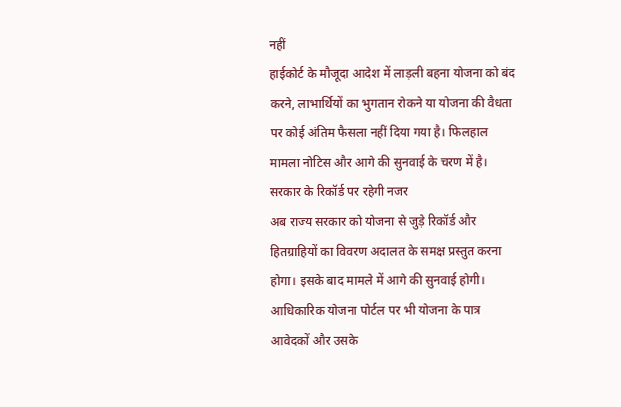नहीं
हाईकोर्ट के मौजूदा आदेश में लाड़ली बहना योजना को बंद करने, लाभार्थियों का भुगतान रोकने या योजना की वैधता पर कोई अंतिम फैसला नहीं दिया गया है। फिलहाल मामला नोटिस और आगे की सुनवाई के चरण में है।
सरकार के रिकॉर्ड पर रहेगी नजर
अब राज्य सरकार को योजना से जुड़े रिकॉर्ड और हितग्राहियों का विवरण अदालत के समक्ष प्रस्तुत करना होगा। इसके बाद मामले में आगे की सुनवाई होगी। आधिकारिक योजना पोर्टल पर भी योजना के पात्र आवेदकों और उसके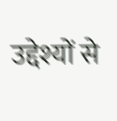उद्देश्यों से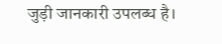जुड़ी जानकारी उपलब्ध है।